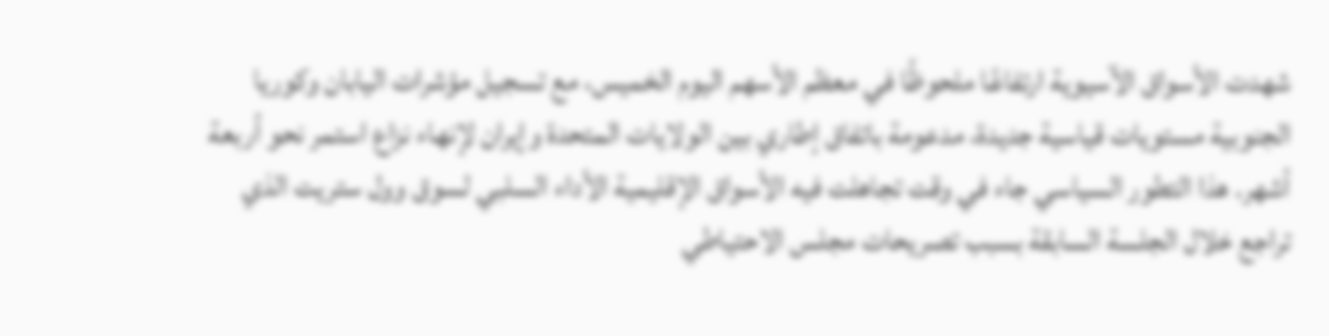شهدت الأسواق الآسيوية ارتفاعًا ملحوظًا في معظم الأسهم اليوم الخميس، مع تسجيل مؤشرات اليابان وكوريا الجنوبية مستويات قياسية جديدة، مدعومة باتفاق إطاري بين الولايات المتحدة وإيران لإنهاء نزاع استمر نحو أربعة أشهر. هذا التطور السياسي جاء في وقت تجاهلت فيه الأسواق الإقليمية الأداء السلبي لسوق وول ستريت الذي تراجع خلال الجلسة السابقة بسبب تصريحات مجلس الاحتياطي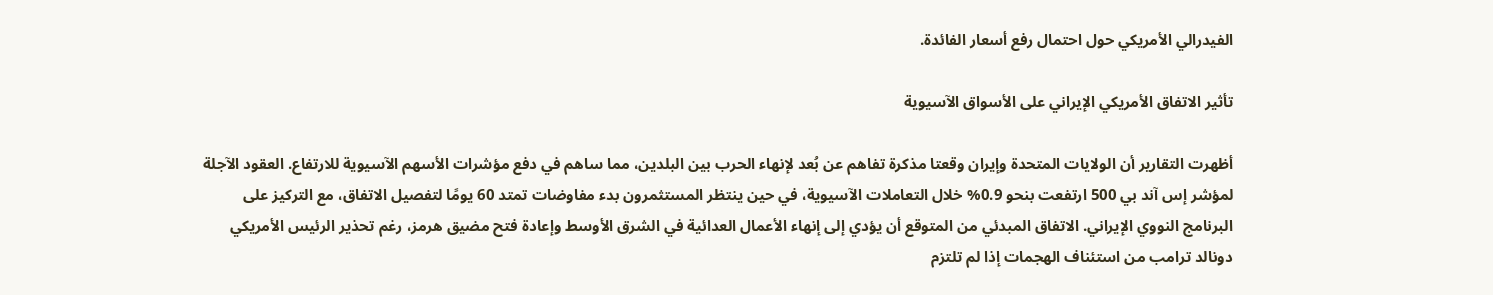الفيدرالي الأمريكي حول احتمال رفع أسعار الفائدة.

تأثير الاتفاق الأمريكي الإيراني على الأسواق الآسيوية

أظهرت التقارير أن الولايات المتحدة وإيران وقعتا مذكرة تفاهم عن بُعد لإنهاء الحرب بين البلدين، مما ساهم في دفع مؤشرات الأسهم الآسيوية للارتفاع. العقود الآجلة لمؤشر إس آند بي 500 ارتفعت بنحو 0.9% خلال التعاملات الآسيوية، في حين ينتظر المستثمرون بدء مفاوضات تمتد 60 يومًا لتفصيل الاتفاق، مع التركيز على البرنامج النووي الإيراني. الاتفاق المبدئي من المتوقع أن يؤدي إلى إنهاء الأعمال العدائية في الشرق الأوسط وإعادة فتح مضيق هرمز، رغم تحذير الرئيس الأمريكي دونالد ترامب من استئناف الهجمات إذا لم تلتزم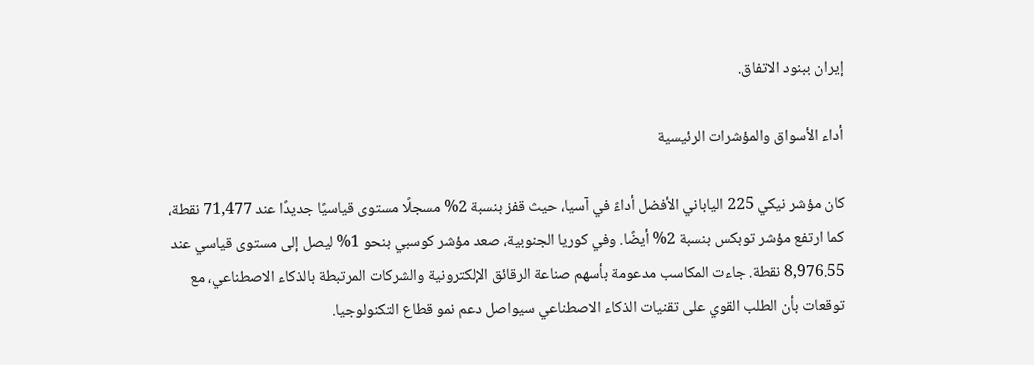إيران ببنود الاتفاق.

أداء الأسواق والمؤشرات الرئيسية

كان مؤشر نيكي 225 الياباني الأفضل أداءً في آسيا، حيث قفز بنسبة 2% مسجلًا مستوى قياسيًا جديدًا عند 71,477 نقطة، كما ارتفع مؤشر توبكس بنسبة 2% أيضًا. وفي كوريا الجنوبية، صعد مؤشر كوسبي بنحو 1% ليصل إلى مستوى قياسي عند 8,976.55 نقطة. جاءت المكاسب مدعومة بأسهم صناعة الرقائق الإلكترونية والشركات المرتبطة بالذكاء الاصطناعي، مع توقعات بأن الطلب القوي على تقنيات الذكاء الاصطناعي سيواصل دعم نمو قطاع التكنولوجيا.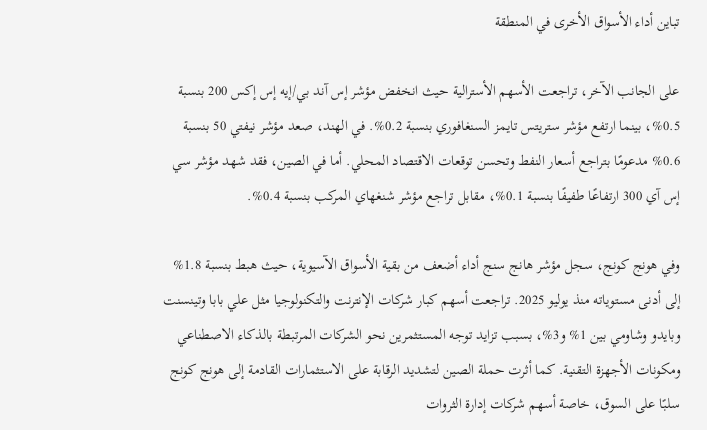تباين أداء الأسواق الأخرى في المنطقة

على الجانب الآخر، تراجعت الأسهم الأسترالية حيث انخفض مؤشر إس آند بي/إيه إس إكس 200 بنسبة 0.5%، بينما ارتفع مؤشر ستريتس تايمز السنغافوري بنسبة 0.2%. في الهند، صعد مؤشر نيفتي 50 بنسبة 0.6% مدعومًا بتراجع أسعار النفط وتحسن توقعات الاقتصاد المحلي. أما في الصين، فقد شهد مؤشر سي إس آي 300 ارتفاعًا طفيفًا بنسبة 0.1%، مقابل تراجع مؤشر شنغهاي المركب بنسبة 0.4%.

وفي هونج كونج، سجل مؤشر هانج سنج أداء أضعف من بقية الأسواق الآسيوية، حيث هبط بنسبة 1.8% إلى أدنى مستوياته منذ يوليو 2025. تراجعت أسهم كبار شركات الإنترنت والتكنولوجيا مثل علي بابا وتينسنت وبايدو وشاومي بين 1% و3%، بسبب تزايد توجه المستثمرين نحو الشركات المرتبطة بالذكاء الاصطناعي ومكونات الأجهزة التقنية. كما أثرت حملة الصين لتشديد الرقابة على الاستثمارات القادمة إلى هونج كونج سلبًا على السوق، خاصة أسهم شركات إدارة الثروات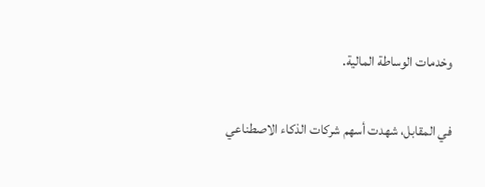وخدمات الوساطة المالية.

في المقابل، شهدت أسهم شركات الذكاء الاصطناعي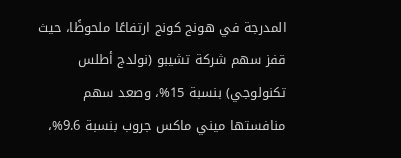المدرجة في هونج كونج ارتفاعًا ملحوظًا، حيث قفز سهم شركة تشيبو (نولدج أطلس تكنولوجي) بنسبة 15%، وصعد سهم منافستها ميني ماكس جروب بنسبة 9.6%،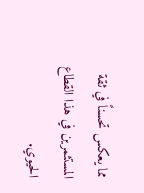مما يعكس تحسناً في ثقة المستثمرين في هذا القطاع الحيوي.